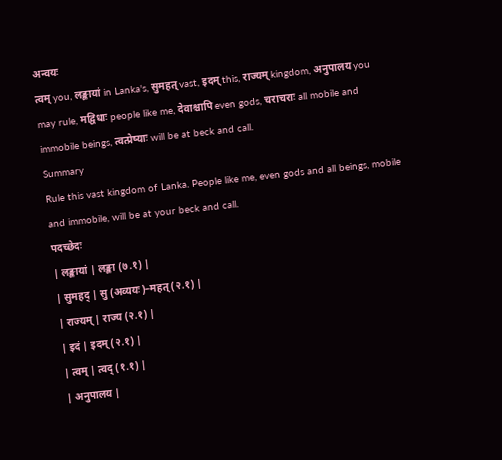अन्वयः
त्वम् you, लङ्कायां in Lanka's, सुमहत् vast, इदम् this, राज्यम् kingdom, अनुपालय you may rule, मद्विधाः people like me, देवाश्चापि even gods, चराचराः all mobile and immobile beings, त्वत्प्रेष्याः will be at beck and call.
Summary
Rule this vast kingdom of Lanka. People like me, even gods and all beings, mobile and immobile, will be at your beck and call.
पदच्छेदः
| लङ्कायां | लङ्का (७.१) |
| सुमहद् | सु (अव्ययः)–महत् (२.१) |
| राज्यम् | राज्य (२.१) |
| इदं | इदम् (२.१) |
| त्वम् | त्वद् (१.१) |
| अनुपालय |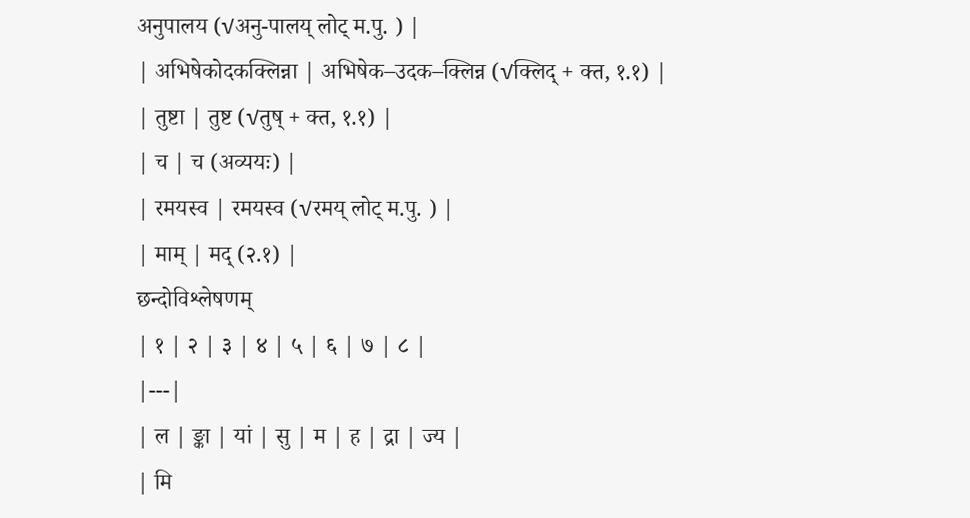अनुपालय (√अनु-पालय् लोट् म.पु. ) |
| अभिषेकोदकक्लिन्ना | अभिषेक–उदक–क्लिन्न (√क्लिद् + क्त, १.१) |
| तुष्टा | तुष्ट (√तुष् + क्त, १.१) |
| च | च (अव्ययः) |
| रमयस्व | रमयस्व (√रमय् लोट् म.पु. ) |
| माम् | मद् (२.१) |
छन्दोविश्लेषणम्
| १ | २ | ३ | ४ | ५ | ६ | ७ | ८ |
|---|
| ल | ङ्का | यां | सु | म | ह | द्रा | ज्य |
| मि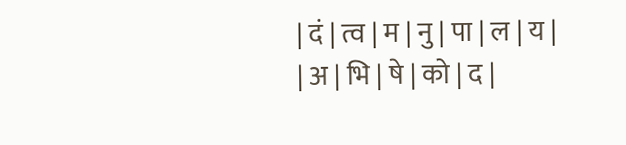| दं | त्व | म | नु | पा | ल | य |
| अ | भि | षे | को | द |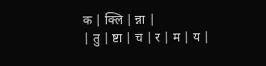क | क्लि | न्ना |
| तु | ष्टा | च | र | म | य |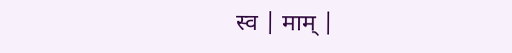स्व | माम् |